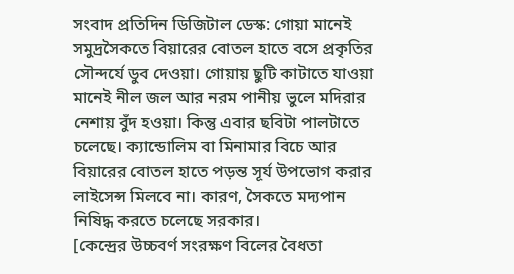সংবাদ প্রতিদিন ডিজিটাল ডেস্ক: গোয়া মানেই সমুদ্রসৈকতে বিয়ারের বোতল হাতে বসে প্রকৃতির সৌন্দর্যে ডুব দেওয়া। গোয়ায় ছুটি কাটাতে যাওয়া মানেই নীল জল আর নরম পানীয় ভুলে মদিরার নেশায় বুঁদ হওয়া। কিন্তু এবার ছবিটা পালটাতে চলেছে। ক্যান্ডোলিম বা মিনামার বিচে আর বিয়ারের বোতল হাতে পড়ন্ত সূর্য উপভোগ করার লাইসেন্স মিলবে না। কারণ, সৈকতে মদ্যপান নিষিদ্ধ করতে চলেছে সরকার।
[কেন্দ্রের উচ্চবর্ণ সংরক্ষণ বিলের বৈধতা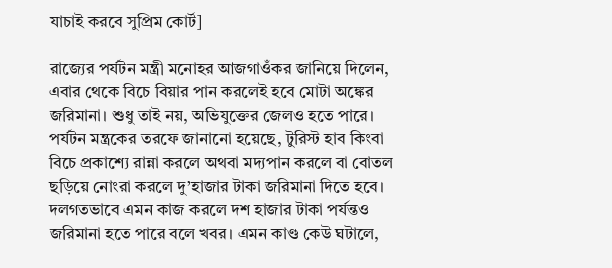যাচাই করবে সুপ্রিম কোর্ট]

রাজ্যের পর্যটন মন্ত্রী মনোহর আজগাওঁকর জানিয়ে দিলেন, এবার থেকে বিচে বিয়ার পান করলেই হবে মোটা অঙ্কের জরিমানা। শুধু তাই নয়, অভিযুক্তের জেলও হতে পারে। পর্যটন মন্ত্রকের তরফে জানানো হয়েছে, টুরিস্ট হাব কিংবা বিচে প্রকাশ্যে রান্না করলে অথবা মদ্যপান করলে বা বোতল ছড়িয়ে নোংরা করলে দু’হাজার টাকা জরিমানা দিতে হবে। দলগতভাবে এমন কাজ করলে দশ হাজার টাকা পর্যন্তও জরিমানা হতে পারে বলে খবর। এমন কাণ্ড কেউ ঘটালে,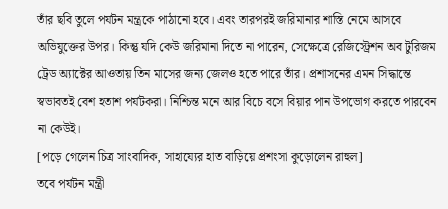তাঁর ছবি তুলে পর্যটন মন্ত্রকে পাঠানো হবে। এবং তারপরই জরিমানার শাস্তি নেমে আসবে অভিযুক্তের উপর। কিন্তু যদি কেউ জরিমানা দিতে না পারেন, সেক্ষেত্রে রেজিস্ট্রেশন অব টুরিজম ট্রেড অ্যাক্টের আওতায় তিন মাসের জন্য জেলও হতে পারে তাঁর। প্রশাসনের এমন সিদ্ধান্তে স্বভাবতই বেশ হতাশ পর্যটকরা। নিশ্চিন্ত মনে আর বিচে বসে বিয়ার পান উপভোগ করতে পারবেন না কেউই।
[পড়ে গেলেন চিত্র সাংবাদিক, সাহায্যের হাত বাড়িয়ে প্রশংসা কুড়োলেন রাহুল]
তবে পর্যটন মন্ত্রী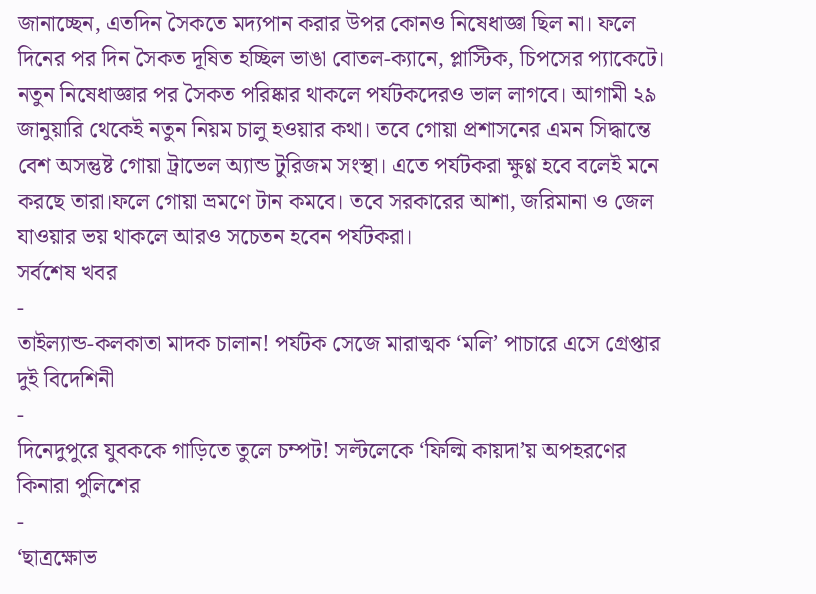জানাচ্ছেন, এতদিন সৈকতে মদ্যপান করার উপর কোনও নিষেধাজ্ঞা ছিল না। ফলে দিনের পর দিন সৈকত দূষিত হচ্ছিল ভাঙা বোতল-ক্যানে, প্লাস্টিক, চিপসের প্যাকেটে। নতুন নিষেধাজ্ঞার পর সৈকত পরিষ্কার থাকলে পর্যটকদেরও ভাল লাগবে। আগামী ২৯ জানুয়ারি থেকেই নতুন নিয়ম চালু হওয়ার কথা। তবে গোয়া প্রশাসনের এমন সিদ্ধান্তে বেশ অসন্তুষ্ট গোয়া ট্রাভেল অ্যান্ড টুরিজম সংস্থা। এতে পর্যটকরা ক্ষুণ্ণ হবে বলেই মনে করছে তারা।ফলে গোয়া ভ্রমণে টান কমবে। তবে সরকারের আশা, জরিমানা ও জেল যাওয়ার ভয় থাকলে আরও সচেতন হবেন পর্যটকরা।
সর্বশেষ খবর
-
তাইল্যান্ড-কলকাতা মাদক চালান! পর্যটক সেজে মারাত্মক ‘মলি’ পাচারে এসে গ্রেপ্তার দুই বিদেশিনী
-
দিনেদুপুরে যুবককে গাড়িতে তুলে চম্পট! সল্টলেকে ‘ফিল্মি কায়দা’য় অপহরণের কিনারা পুলিশের
-
‘ছাত্রক্ষোভ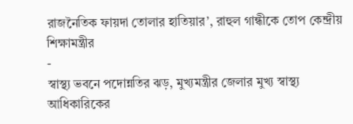রাজনৈতিক ফায়দা তোলার হাতিয়ার’, রাহুল গান্ধীকে তোপ কেন্দ্রীয় শিক্ষামন্ত্রীর
-
স্বাস্থ্য ভবনে পদোন্নতির ঝড়, মুখ্যমন্ত্রীর জেলার মুখ্য স্বাস্থ্য আধিকারিকের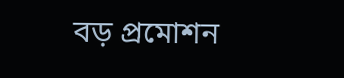বড় প্রমোশন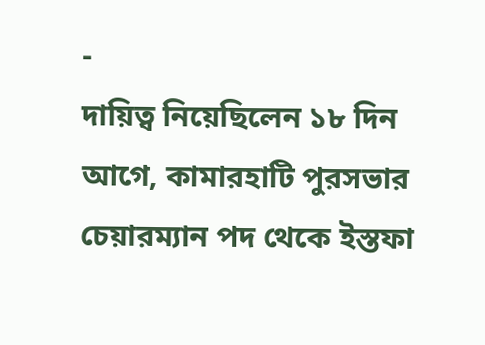-
দায়িত্ব নিয়েছিলেন ১৮ দিন আগে, কামারহাটি পুরসভার চেয়ারম্যান পদ থেকে ইস্তফা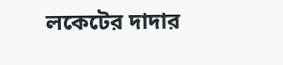লকেটের দাদার